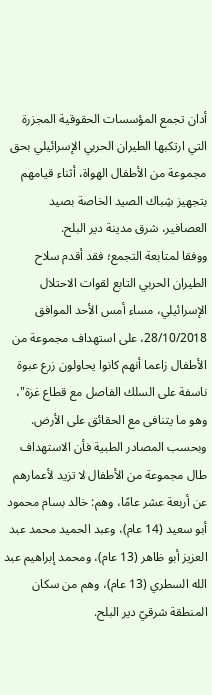أدان تجمع المؤسسات الحقوقية المجزرة التي ارتكبها الطيران الحربي الإسرائيلي بحق مجموعة من الأطفال الهواة، أثناء قيامهم بتجهيز شِباك الصيد الخاصة بصيد العصافير، شرق مدينة دير البلح.
ووفقا لمتابعة التجمع؛ فقد أقدم سلاح الطيران الحربي التابع لقوات الاحتلال الإسرائيلي، مساء أمس الأحد الموافق 28/10/2018، على استهداف مجموعة من الأطفال زاعما أنهم كانوا يحاولون زرع عبوة ناسفة على السلك الفاصل مع قطاع غزة"، وهو ما يتنافى مع الحقائق على الأرض.
وبحسب المصادر الطبية فأن الاستهداف طال مجموعة من الأطفال لا تزيد لأعمارهم عن أربعة عشر عامًا، وهم: خالد بسام محمود أبو سعيد (14 عام)، وعبد الحميد محمد عبد العزيز أبو ظاهر (13 عام)، ومحمد إبراهيم عبد الله السطري (13 عام)، وهم من سكان المنطقة شرقيّ دير البلح.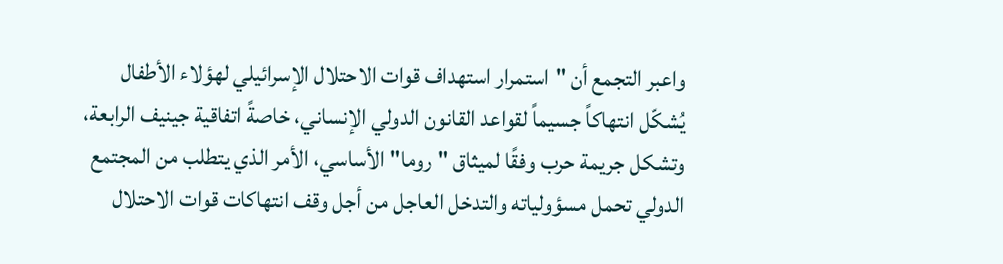واعبر التجمع أن "استمرار استهداف قوات الاحتلال الإسرائيلي لهؤلاء الأطفال يُشكّل انتهاكاً جسيماً لقواعد القانون الدولي الإنساني، خاصةً اتفاقية جينيف الرابعة، وتشكل جريمة حرب وفقًا لميثاق "روما" الأساسي، الأمر الذي يتطلب من المجتمع الدولي تحمل مسؤولياته والتدخل العاجل من أجل وقف انتهاكات قوات الاحتلال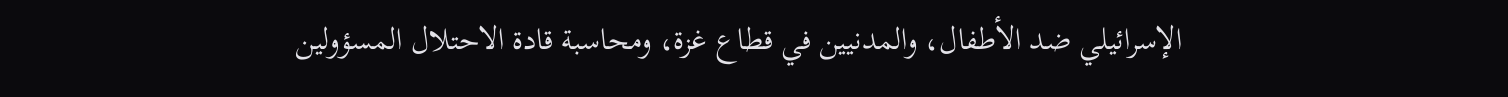الإسرائيلي ضد الأطفال، والمدنيين في قطاع غزة، ومحاسبة قادة الاحتلال المسؤولين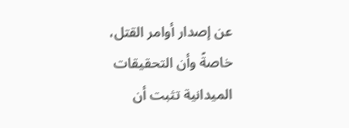عن إصدار أوامر القتل، خاصةً وأن التحقيقات الميدانية تثبت أن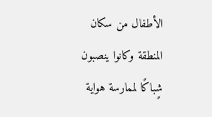الأطفال من سكان المنطقة وكانوا ينصبون شٍباكًا لممارسة هواية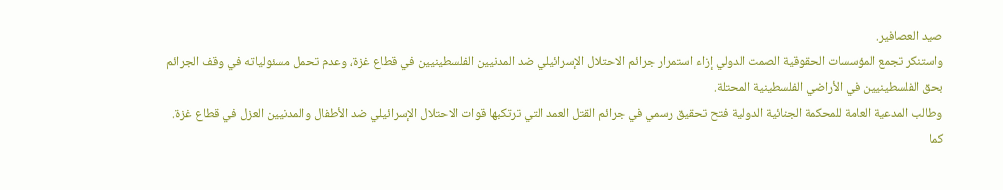صيد العصافير.
واستنكر تجمع المؤسسات الحقوقية الصمت الدولي إزاء استمرار جرائم الاحتلال الإسرائيلي ضد المدنيين الفلسطينيين في قطاع غزة، وعدم تحمل مسئولياته في وقف الجرائم بحق الفلسطينيين في الأراضي الفلسطينية المحتلة.
وطالب المدعية العامة للمحكمة الجنائية الدولية فتح تحقيق رسمي في جرائم القتل العمد التي ترتكبها قوات الاحتلال الإسرائيلي ضد الأطفال والمدنيين العزل في قطاع غزة.
كما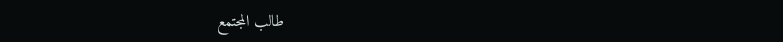طالب المجتمع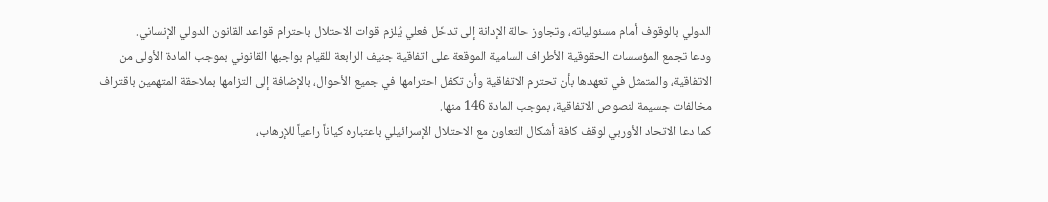الدولي بالوقوف أمام مسئولياته، وتجاوز حالة الإدانة إلى تدخّل فعلي يُلزم قوات الاحتلال باحترام قواعد القانون الدولي الإنساني.
ودعا تجمع المؤسسات الحقوقية الأطراف السامية الموقعة على اتفاقية جنيف الرابعة للقيام بواجبها القانوني بموجب المادة الأولى من الاتفاقية، والمتمثل في تعهدها بأن تحترم الاتفاقية وأن تكفل احترامها في جميع الأحوال، بالإضافة إلى التزامها بملاحقة المتهمين باقتراف مخالفات جسيمة لنصوص الاتفاقية، بموجب المادة 146 منها.
كما دعا الاتحاد الأوربي لوقف كافة أشكال التعاون مع الاحتلال الإسرائيلي باعتباره كياناً راعياً للإرهاب،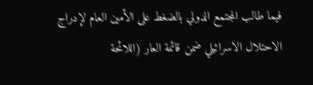فيما طالب المجتمع الدولي بالضغط على الأمين العام لإدراج الاحتلال الاسرائيلي ضمن قائمة العار (اللائحة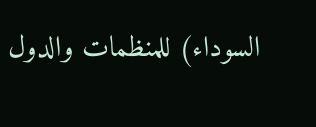السوداء) للمنظمات والدول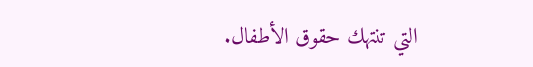التي تنتهك حقوق الأطفال.